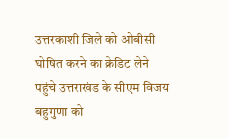उत्तरकाशी जिले को ओबीसी घोषित करने का क्रेडिट लेने पहुंचे उत्तराखंड के सीएम विजय बहुगुणा को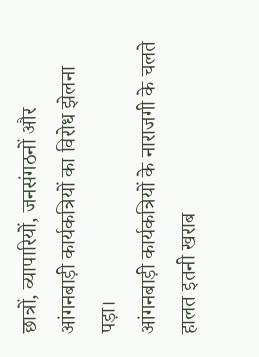छात्रों, व्यापारियों, जनसंगठनों और आंगनबाड़ी कार्यकत्रियों का विरोध झेलना पड़ा।
आंगनबाड़ी कार्यकत्रियों के नाराजगी के चलते हालत इतनी खराब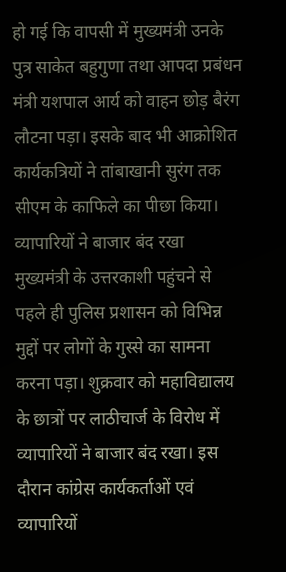हो गई कि वापसी में मुख्यमंत्री उनके पुत्र साकेत बहुगुणा तथा आपदा प्रबंधन मंत्री यशपाल आर्य को वाहन छोड़ बैरंग लौटना पड़ा। इसके बाद भी आक्रोशित कार्यकत्रियों ने तांबाखानी सुरंग तक सीएम के काफिले का पीछा किया।
व्यापारियों ने बाजार बंद रखा
मुख्यमंत्री के उत्तरकाशी पहुंचने से पहले ही पुलिस प्रशासन को विभिन्न मुद्दों पर लोगों के गुस्से का सामना करना पड़ा। शुक्रवार को महाविद्यालय के छात्रों पर लाठीचार्ज के विरोध में व्यापारियों ने बाजार बंद रखा। इस दौरान कांग्रेस कार्यकर्ताओं एवं व्यापारियों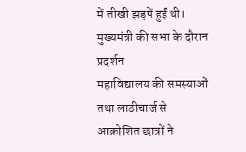में तीखी झड़पें हुईं थी।
मुख्यमंत्री की सभा के दौरान प्रदर्शन
महाविद्यालय की समस्याओं तथा लाठीचार्ज से आक्रोशित छात्रों ने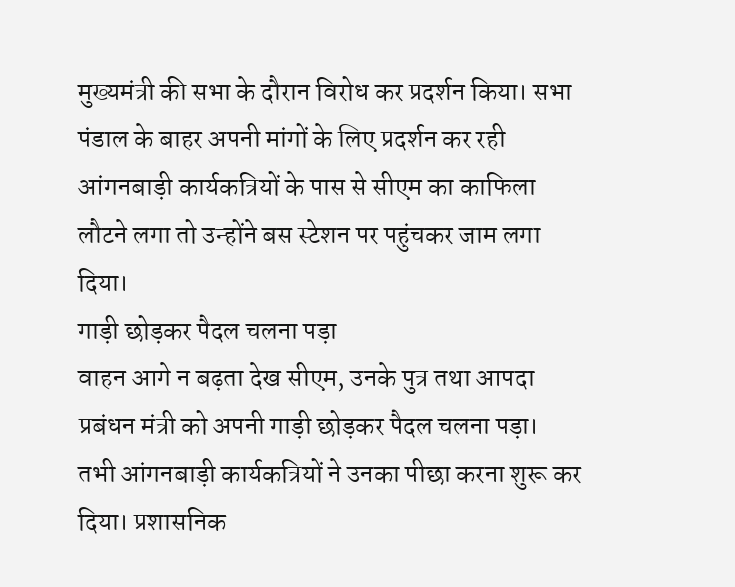मुख्यमंत्री की सभा के दौरान विरोध कर प्रदर्शन किया। सभा पंडाल के बाहर अपनी मांगों के लिए प्रदर्शन कर रही आंगनबाड़ी कार्यकत्रियों के पास से सीएम का काफिला लौटने लगा तो उन्होंने बस स्टेशन पर पहुंचकर जाम लगा दिया।
गाड़ी छोड़कर पैदल चलना पड़ा
वाहन आगे न बढ़ता देख सीएम, उनके पुत्र तथा आपदा प्रबंधन मंत्री को अपनी गाड़ी छोड़कर पैदल चलना पड़ा। तभी आंगनबाड़ी कार्यकत्रियों ने उनका पीछा करना शुरू कर दिया। प्रशासनिक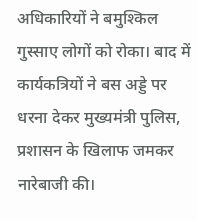अधिकारियों ने बमुश्किल गुस्साए लोगों को रोका। बाद में कार्यकत्रियों ने बस अड्डे पर धरना देकर मुख्यमंत्री पुलिस, प्रशासन के खिलाफ जमकर नारेबाजी की।